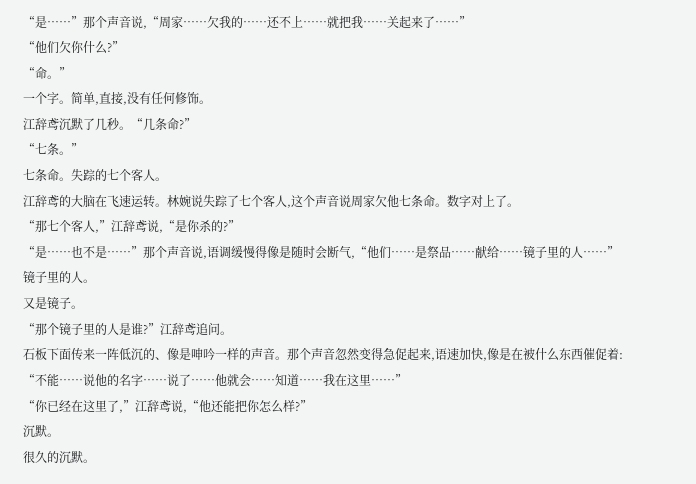“是……”那个声音说,“周家……欠我的……还不上……就把我……关起来了……”
“他们欠你什么?”
“命。”
一个字。简单,直接,没有任何修饰。
江辞鸢沉默了几秒。“几条命?”
“七条。”
七条命。失踪的七个客人。
江辞鸢的大脑在飞速运转。林婉说失踪了七个客人,这个声音说周家欠他七条命。数字对上了。
“那七个客人,”江辞鸢说,“是你杀的?”
“是……也不是……”那个声音说,语调缓慢得像是随时会断气,“他们……是祭品……献给……镜子里的人……”
镜子里的人。
又是镜子。
“那个镜子里的人是谁?”江辞鸢追问。
石板下面传来一阵低沉的、像是呻吟一样的声音。那个声音忽然变得急促起来,语速加快,像是在被什么东西催促着:
“不能……说他的名字……说了……他就会……知道……我在这里……”
“你已经在这里了,”江辞鸢说,“他还能把你怎么样?”
沉默。
很久的沉默。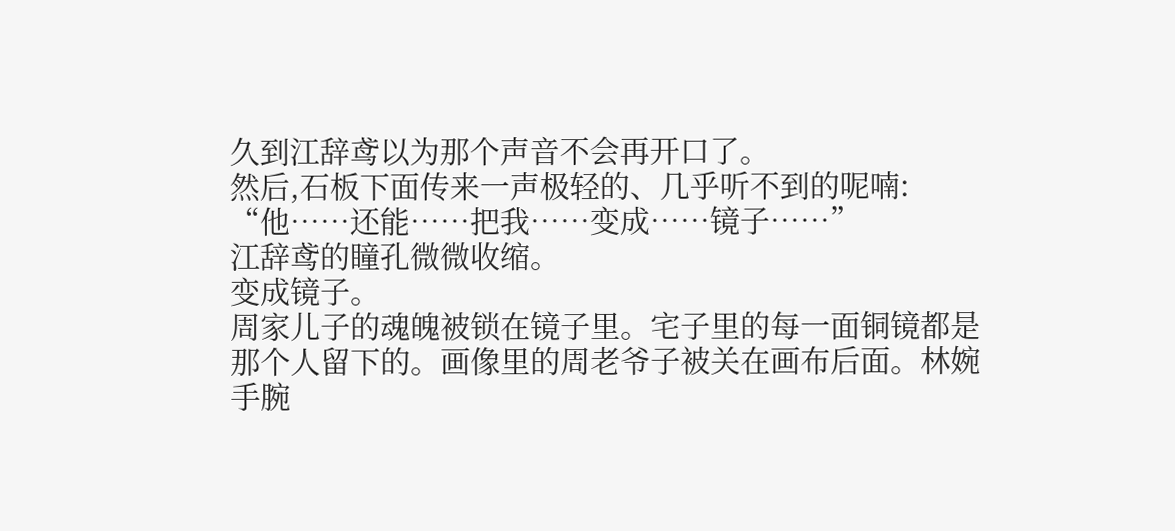久到江辞鸢以为那个声音不会再开口了。
然后,石板下面传来一声极轻的、几乎听不到的呢喃:
“他……还能……把我……变成……镜子……”
江辞鸢的瞳孔微微收缩。
变成镜子。
周家儿子的魂魄被锁在镜子里。宅子里的每一面铜镜都是那个人留下的。画像里的周老爷子被关在画布后面。林婉手腕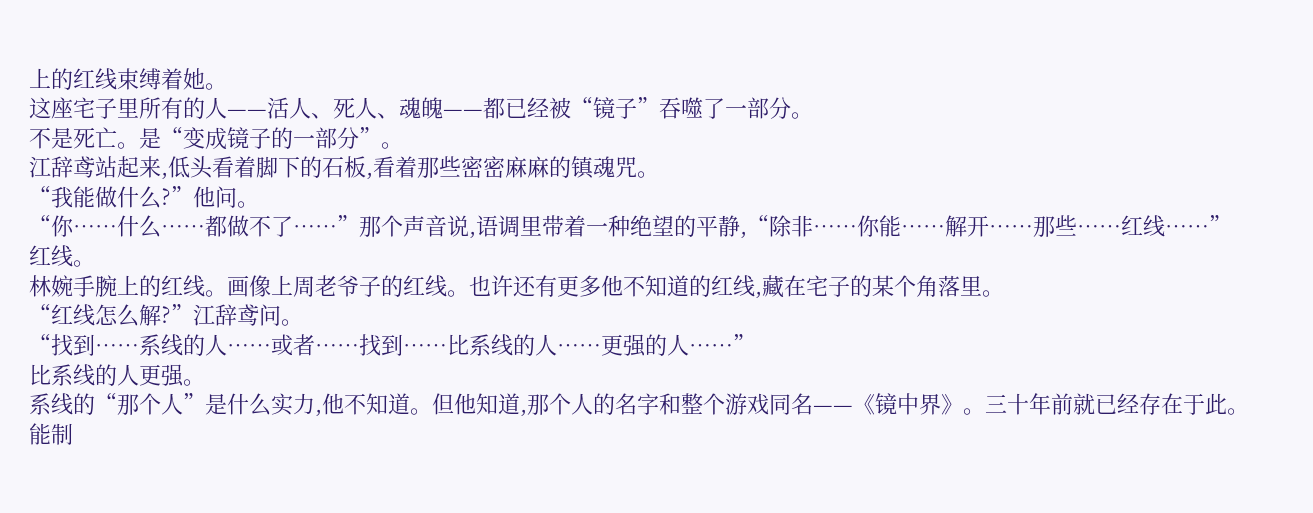上的红线束缚着她。
这座宅子里所有的人——活人、死人、魂魄——都已经被“镜子”吞噬了一部分。
不是死亡。是“变成镜子的一部分”。
江辞鸢站起来,低头看着脚下的石板,看着那些密密麻麻的镇魂咒。
“我能做什么?”他问。
“你……什么……都做不了……”那个声音说,语调里带着一种绝望的平静,“除非……你能……解开……那些……红线……”
红线。
林婉手腕上的红线。画像上周老爷子的红线。也许还有更多他不知道的红线,藏在宅子的某个角落里。
“红线怎么解?”江辞鸢问。
“找到……系线的人……或者……找到……比系线的人……更强的人……”
比系线的人更强。
系线的“那个人”是什么实力,他不知道。但他知道,那个人的名字和整个游戏同名——《镜中界》。三十年前就已经存在于此。能制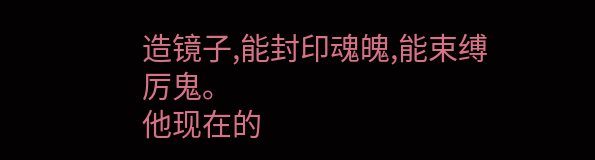造镜子,能封印魂魄,能束缚厉鬼。
他现在的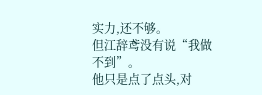实力,还不够。
但江辞鸢没有说“我做不到”。
他只是点了点头,对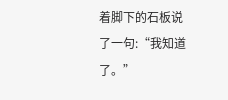着脚下的石板说了一句:“我知道了。”